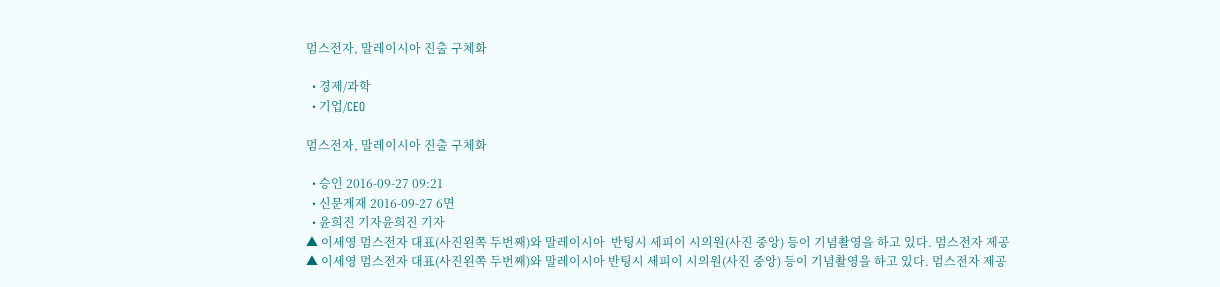멈스전자, 말레이시아 진출 구체화

  • 경제/과학
  • 기업/CEO

멈스전자, 말레이시아 진출 구체화

  • 승인 2016-09-27 09:21
  • 신문게재 2016-09-27 6면
  • 윤희진 기자윤희진 기자
▲ 이세영 멈스전자 대표(사진왼쪽 두번째)와 말레이시아  반팅시 세피이 시의원(사진 중앙) 등이 기념촬영을 하고 있다. 멈스전자 제공
▲ 이세영 멈스전자 대표(사진왼쪽 두번째)와 말레이시아 반팅시 세피이 시의원(사진 중앙) 등이 기념촬영을 하고 있다. 멈스전자 제공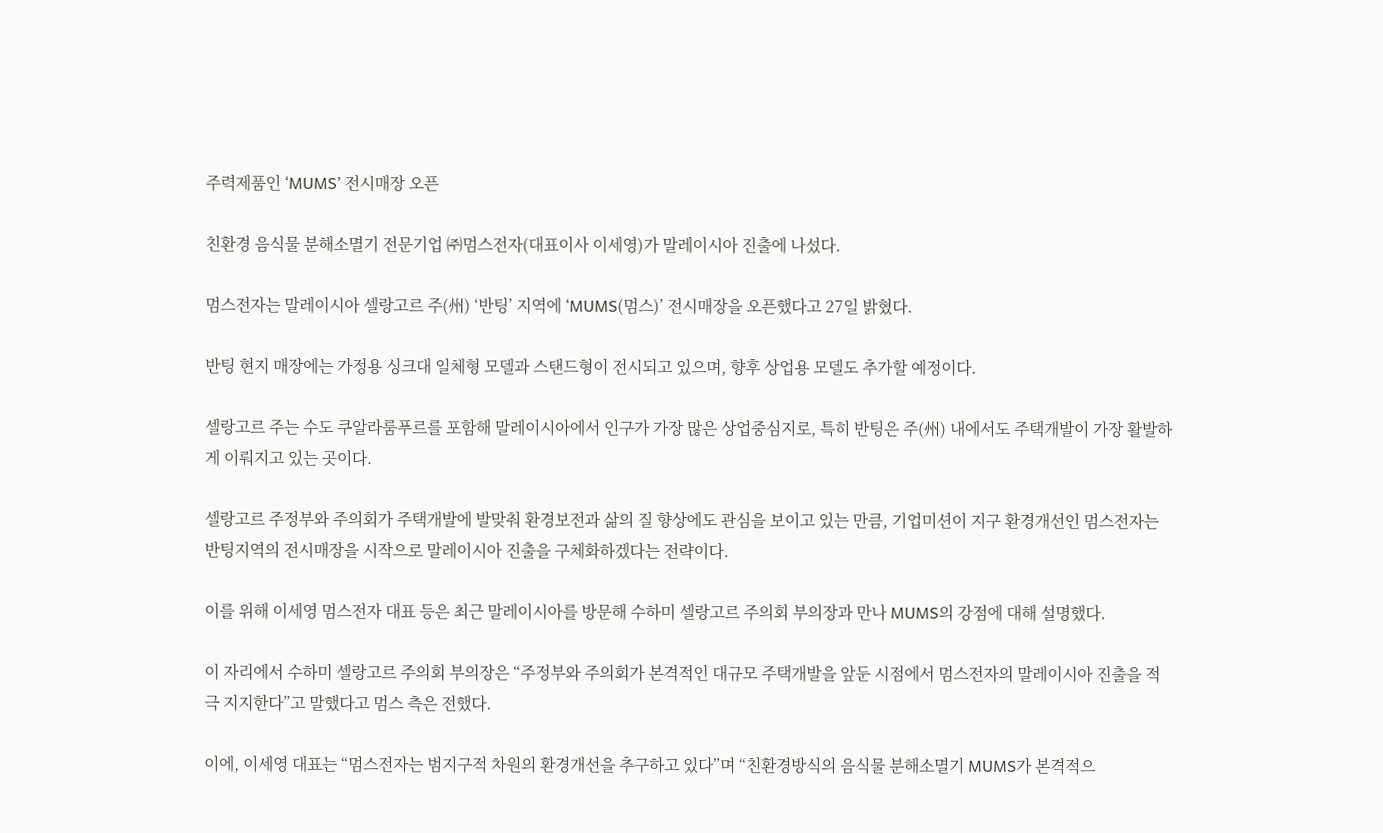주력제품인 ‘MUMS’ 전시매장 오픈

친환경 음식물 분해소멸기 전문기업 ㈜멈스전자(대표이사 이세영)가 말레이시아 진출에 나섰다.

멈스전자는 말레이시아 셀랑고르 주(州) ‘반팅’ 지역에 ‘MUMS(멈스)’ 전시매장을 오픈했다고 27일 밝혔다.

반팅 현지 매장에는 가정용 싱크대 일체형 모델과 스탠드형이 전시되고 있으며, 향후 상업용 모델도 추가할 예정이다.

셀랑고르 주는 수도 쿠알라룸푸르를 포함해 말레이시아에서 인구가 가장 많은 상업중심지로, 특히 반팅은 주(州) 내에서도 주택개발이 가장 활발하게 이뤄지고 있는 곳이다.

셀랑고르 주정부와 주의회가 주택개발에 발맞춰 환경보전과 삶의 질 향상에도 관심을 보이고 있는 만큼, 기업미션이 지구 환경개선인 멈스전자는 반팅지역의 전시매장을 시작으로 말레이시아 진출을 구체화하겠다는 전략이다.

이를 위해 이세영 멈스전자 대표 등은 최근 말레이시아를 방문해 수하미 셀랑고르 주의회 부의장과 만나 MUMS의 강점에 대해 설명했다.

이 자리에서 수하미 셀랑고르 주의회 부의장은 “주정부와 주의회가 본격적인 대규모 주택개발을 앞둔 시점에서 멈스전자의 말레이시아 진출을 적극 지지한다”고 말했다고 멈스 측은 전했다.

이에, 이세영 대표는 “멈스전자는 범지구적 차원의 환경개선을 추구하고 있다”며 “친환경방식의 음식물 분해소멸기 MUMS가 본격적으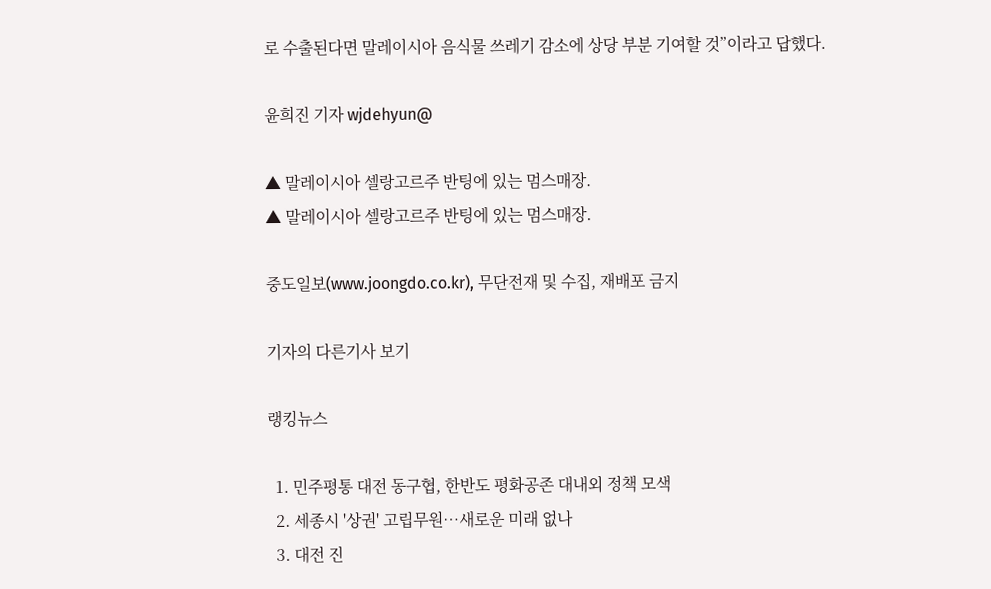로 수출된다면 말레이시아 음식물 쓰레기 감소에 상당 부분 기여할 것”이라고 답했다.

윤희진 기자 wjdehyun@

▲ 말레이시아 셀랑고르주 반팅에 있는 멈스매장.
▲ 말레이시아 셀랑고르주 반팅에 있는 멈스매장.

중도일보(www.joongdo.co.kr), 무단전재 및 수집, 재배포 금지

기자의 다른기사 보기

랭킹뉴스

  1. 민주평통 대전 동구협, 한반도 평화공존 대내외 정책 모색
  2. 세종시 '상권' 고립무원…새로운 미래 없나
  3. 대전 진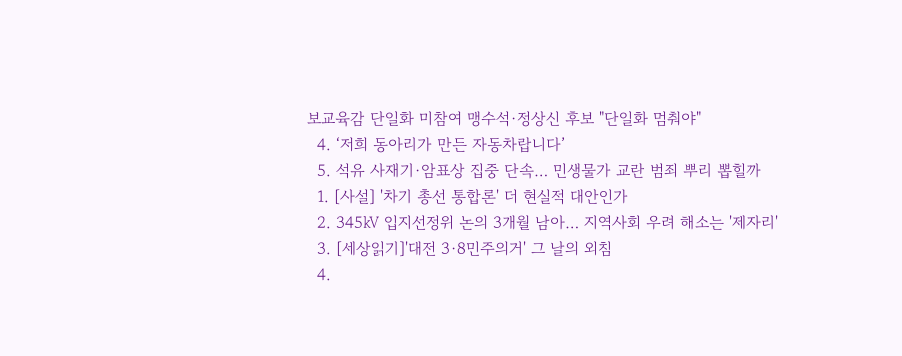보교육감 단일화 미참여 맹수석·정상신 후보 "단일화 멈춰야"
  4. ‘저희 동아리가 만든 자동차랍니다’
  5. 석유 사재기·암표상 집중 단속… 민생물가 교란 범죄 뿌리 뽑힐까
  1. [사설] '차기 총선 통합론' 더 현실적 대안인가
  2. 345㎸ 입지선정위 논의 3개월 남아… 지역사회 우려 해소는 '제자리'
  3. [세상읽기]'대전 3·8민주의거' 그 날의 외침
  4.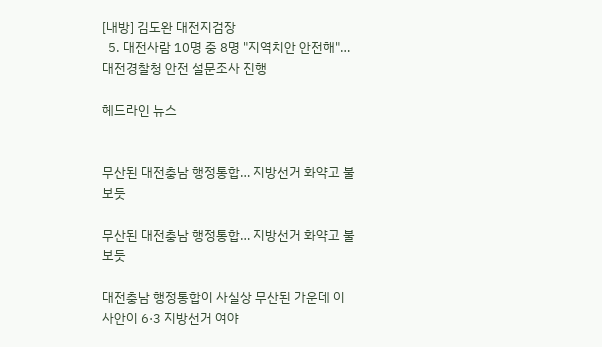[내방] 김도완 대전지검장
  5. 대전사람 10명 중 8명 "지역치안 안전해"… 대전경찰청 안전 설문조사 진행

헤드라인 뉴스


무산된 대전충남 행정통합… 지방선거 화약고 불보듯

무산된 대전충남 행정통합… 지방선거 화약고 불보듯

대전충남 행정통합이 사실상 무산된 가운데 이 사안이 6·3 지방선거 여야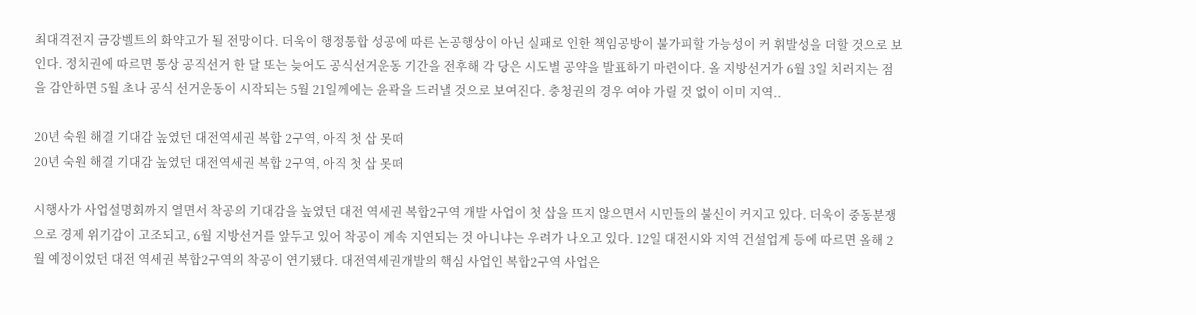최대격전지 금강벨트의 화약고가 될 전망이다. 더욱이 행정통합 성공에 따른 논공행상이 아닌 실패로 인한 책임공방이 불가피할 가능성이 커 휘발성을 더할 것으로 보인다. 정치권에 따르면 통상 공직선거 한 달 또는 늦어도 공식선거운동 기간을 전후해 각 당은 시도별 공약을 발표하기 마련이다. 올 지방선거가 6월 3일 치러지는 점을 감안하면 5월 초나 공식 선거운동이 시작되는 5월 21일께에는 윤곽을 드러낼 것으로 보여진다. 충청권의 경우 여야 가릴 것 없이 이미 지역..

20년 숙원 해결 기대감 높였던 대전역세권 복합 2구역, 아직 첫 삽 못떠
20년 숙원 해결 기대감 높였던 대전역세권 복합 2구역, 아직 첫 삽 못떠

시행사가 사업설명회까지 열면서 착공의 기대감을 높였던 대전 역세권 복합2구역 개발 사업이 첫 삽을 뜨지 않으면서 시민들의 불신이 커지고 있다. 더욱이 중동분쟁으로 경제 위기감이 고조되고, 6월 지방선거를 앞두고 있어 착공이 계속 지연되는 것 아니냐는 우려가 나오고 있다. 12일 대전시와 지역 건설업계 등에 따르면 올해 2월 예정이었던 대전 역세권 복합2구역의 착공이 연기됐다. 대전역세권개발의 핵심 사업인 복합2구역 사업은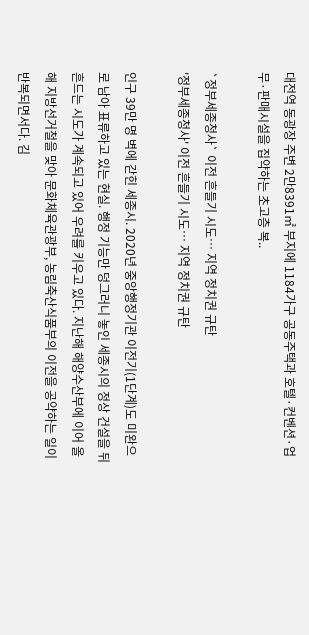대전역 동광장 주변 2만8391㎡ 부지에 1184가구 공동주택과 호텔·컨벤션·업무·판매시설을 집약하는 초고층 복..

`정부세종청사` 이전 흔들기 시도… 지역 정치권 규탄
'정부세종청사' 이전 흔들기 시도… 지역 정치권 규탄

인구 39만 명 벽에 갇힌 세종시. 2020년 중앙행정기관 이전기(1단계)도 미완으로 남아 표류하고 있는 현실. 행정 기능만 덩그러니 놓인 세종시의 정상 건설을 뒤흔드는 시도가 계속되고 있어 우려를 키우고 있다. 지난해 해양수산부에 이어 올해 지방선거철을 맞아 문화체육관광부, 농림축산식품부의 이전을 공약하는 일이 반복되면서다. 김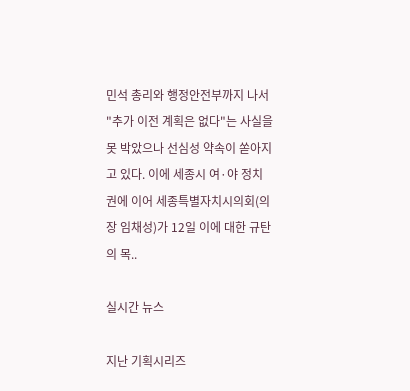민석 총리와 행정안전부까지 나서 "추가 이전 계획은 없다"는 사실을 못 박았으나 선심성 약속이 쏟아지고 있다. 이에 세종시 여·야 정치권에 이어 세종특별자치시의회(의장 임채성)가 12일 이에 대한 규탄의 목..

실시간 뉴스

지난 기획시리즈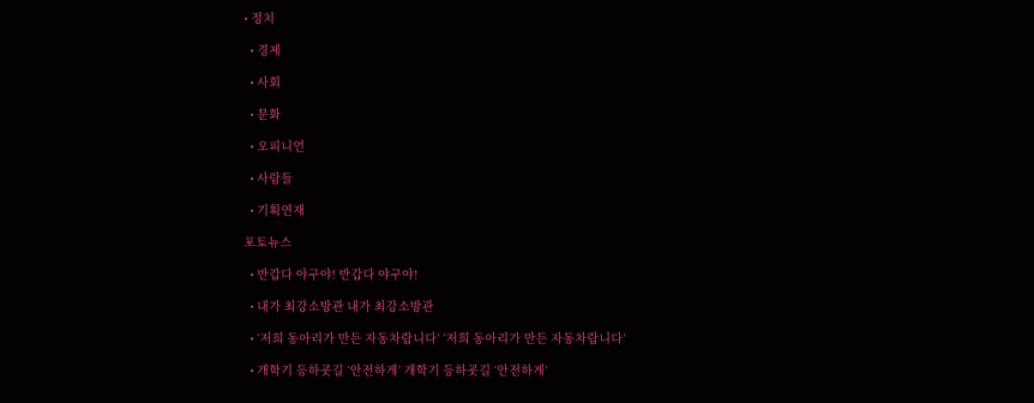• 정치

  • 경제

  • 사회

  • 문화

  • 오피니언

  • 사람들

  • 기획연재

포토뉴스

  • 반갑다 야구야! 반갑다 야구야!

  • 내가 최강소방관 내가 최강소방관

  • ‘저희 동아리가 만든 자동차랍니다’ ‘저희 동아리가 만든 자동차랍니다’

  • 개학기 등하굣길 ‘안전하게’ 개학기 등하굣길 ‘안전하게’